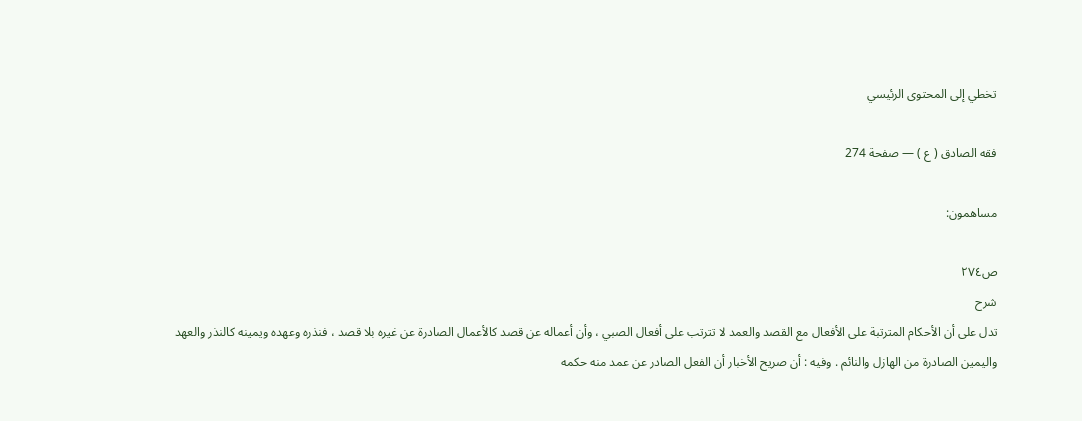تخطي إلى المحتوى الرئيسي

فقه الصادق ( ع ) — صفحة 274

مساهمون:

ص٢٧٤
شرح
تدل على أن الأحكام المترتبة على الأفعال مع القصد والعمد لا تترتب على أفعال الصبي ، وأن أعماله عن قصد كالأعمال الصادرة عن غيره بلا قصد ، فنذره وعهده ويمينه كالنذر والعهد واليمين الصادرة من الهازل والنائم . وفيه : أن صريح الأخبار أن الفعل الصادر عن عمد منه حكمه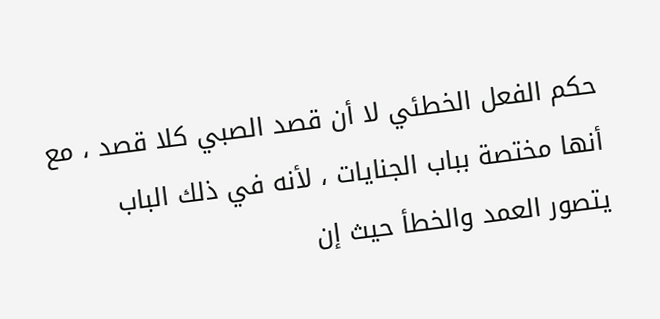حكم الفعل الخطئي لا أن قصد الصبي كلا قصد ، مع أنها مختصة بباب الجنايات ، لأنه في ذلك الباب يتصور العمد والخطأ حيث إن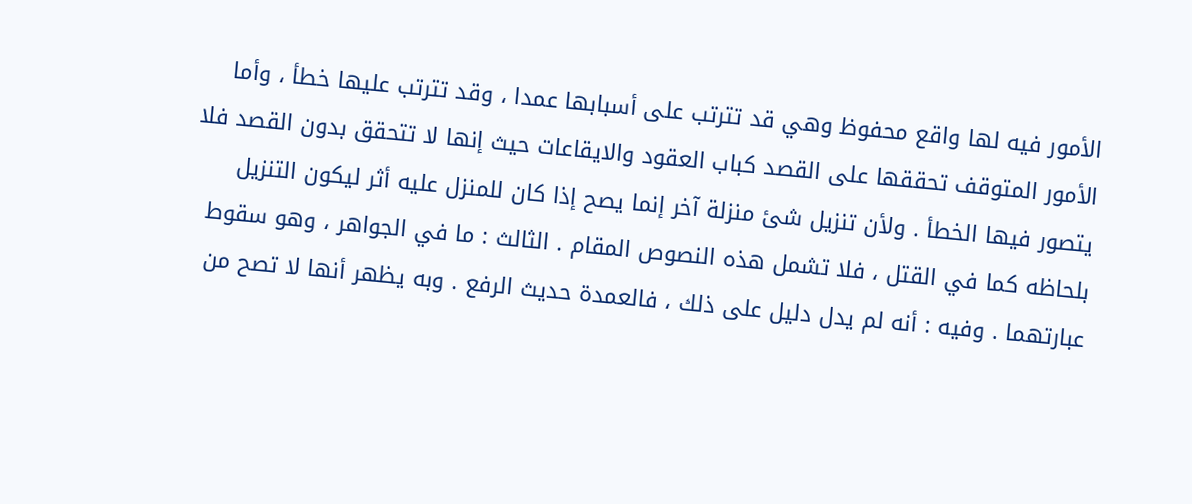الأمور فيه لها واقع محفوظ وهي قد تترتب على أسبابها عمدا ، وقد تترتب عليها خطأ ، وأما الأمور المتوقف تحققها على القصد كباب العقود والايقاعات حيث إنها لا تتحقق بدون القصد فلا يتصور فيها الخطأ . ولأن تنزيل شئ منزلة آخر إنما يصح إذا كان للمنزل عليه أثر ليكون التنزيل بلحاظه كما في القتل ، فلا تشمل هذه النصوص المقام . الثالث : ما في الجواهر ، وهو سقوط عبارتهما . وفيه : أنه لم يدل دليل على ذلك ، فالعمدة حديث الرفع . وبه يظهر أنها لا تصح من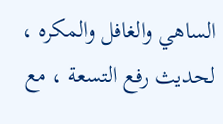الساهي والغافل والمكره ، لحديث رفع التسعة ، مع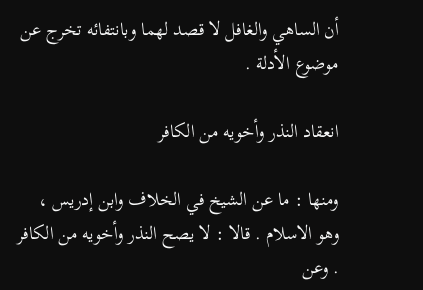أن الساهي والغافل لا قصد لهما وبانتفائه تخرج عن موضوع الأدلة .

انعقاد النذر وأخويه من الكافر

ومنها : ما عن الشيخ في الخلاف وابن إدريس ، وهو الاسلام . قالا : لا يصح النذر وأخويه من الكافر . وعن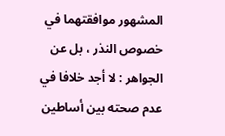المشهور موافقتهما في خصوص النذر ، بل عن الجواهر : لا أجد خلافا في عدم صحته بين أساطين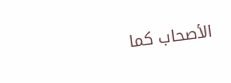الأصحاب كما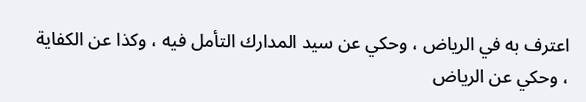اعترف به في الرياض ، وحكي عن سيد المدارك التأمل فيه ، وكذا عن الكفاية ، وحكي عن الرياض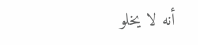أنه لا يخلو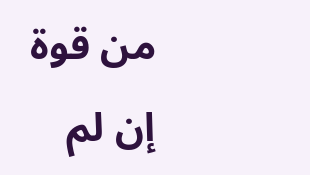من قوة إن لم